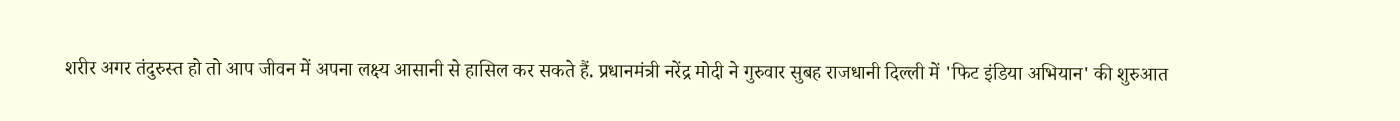शरीर अगर तंदुरुस्त हो तो आप जीवन में अपना लक्ष्य आसानी से हासिल कर सकते हैं. प्रधानमंत्री नरेंद्र मोदी ने गुरुवार सुबह राजधानी दिल्ली में 'फिट इंडिया अभियान' की शुरुआत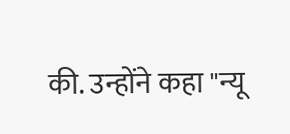की. उन्होंने कहा "न्यू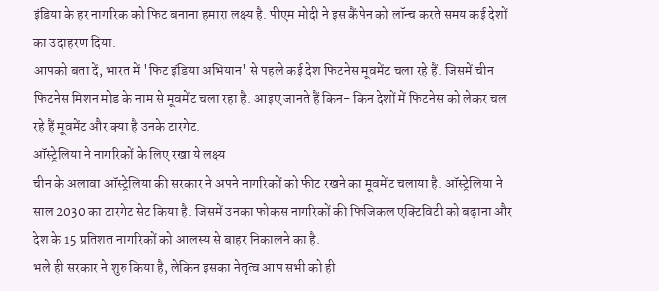इंडिया के हर नागरिक को फिट बनाना हमारा लक्ष्य है. पीएम मोदी ने इस कैंपेन को लॉन्च करते समय कई देशों का उदाहरण दिया.
आपको बता दें, भारत में 'फिट इंडिया अभियान' से पहले कई देश फिटनेस मूवमेंट चला रहे हैं. जिसमें चीन फिटनेस मिशन मोड के नाम से मूवमेंट चला रहा है. आइए जानते हैं किन- किन देशों में फिटनेस को लेकर चल रहे हैं मूवमेंट और क्या है उनके टारगेट.
ऑस्ट्रेलिया ने नागरिकों के लिए रखा ये लक्ष्य
चीन के अलावा ऑस्ट्रेलिया की सरकार ने अपने नागरिकों को फीट रखने का मूवमेंट चलाया है. ऑस्ट्रेलिया ने साल 2030 का टारगेट सेट किया है. जिसमें उनका फोकस नागरिकों की फिजिकल एक्टिविटी को बढ़ाना और देश के 15 प्रतिशत नागरिकों को आलस्य से बाहर निकालने का है.
भले ही सरकार ने शुरु किया है, लेकिन इसका नेतृत्व आप सभी को ही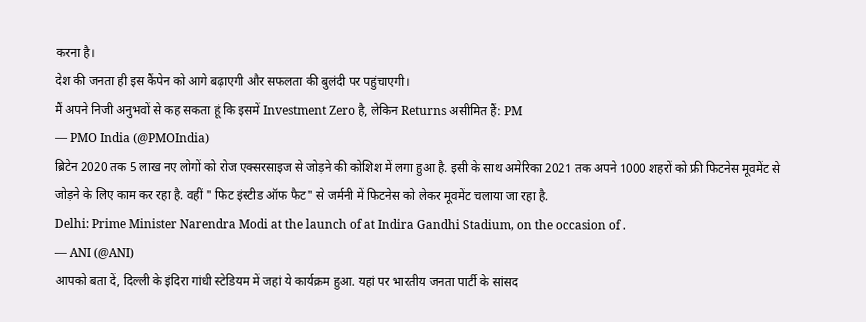करना है।
देश की जनता ही इस कैंपेन को आगे बढ़ाएगी और सफलता की बुलंदी पर पहुंचाएगी।
मैं अपने निजी अनुभवों से कह सकता हूं कि इसमें Investment Zero है, लेकिन Returns असीमित हैं: PM
— PMO India (@PMOIndia)
ब्रिटेन 2020 तक 5 लाख नए लोगों को रोज एक्सरसाइज से जोड़ने की कोशिश में लगा हुआ है. इसी के साथ अमेरिका 2021 तक अपने 1000 शहरों को फ्री फिटनेस मूवमेंट से जोड़ने के लिए काम कर रहा है. वहीं " फिट इंस्टीड ऑफ फैट" से जर्मनी में फिटनेस को लेकर मूवमेंट चलाया जा रहा है.
Delhi: Prime Minister Narendra Modi at the launch of at Indira Gandhi Stadium, on the occasion of .
— ANI (@ANI)
आपको बता दें, दिल्ली के इंदिरा गांधी स्टेडियम में जहां ये कार्यक्रम हुआ. यहां पर भारतीय जनता पार्टी के सांसद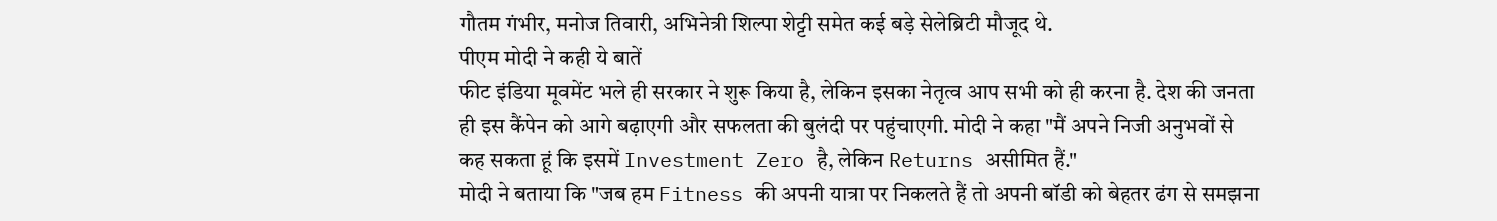गौतम गंभीर, मनोज तिवारी, अभिनेत्री शिल्पा शेट्टी समेत कई बड़े सेलेब्रिटी मौजूद थे.
पीएम मोदी ने कही ये बातें
फीट इंडिया मूवमेंट भले ही सरकार ने शुरू किया है, लेकिन इसका नेतृत्व आप सभी को ही करना है. देश की जनता ही इस कैंपेन को आगे बढ़ाएगी और सफलता की बुलंदी पर पहुंचाएगी. मोदी ने कहा "मैं अपने निजी अनुभवों से कह सकता हूं कि इसमें Investment Zero है, लेकिन Returns असीमित हैं."
मोदी ने बताया कि "जब हम Fitness की अपनी यात्रा पर निकलते हैं तो अपनी बॉडी को बेहतर ढंग से समझना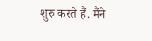शुरु करते हैं. मैंने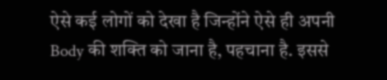ऐसे कई लोगों को देखा है जिन्होंने ऐसे ही अपनी Body की शक्ति को जाना है, पहचाना है. इससे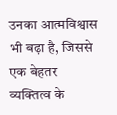उनका आत्मविश्वास भी बढ़ा है, जिससे एक बेहतर व्यक्तित्व के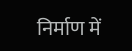निर्माण में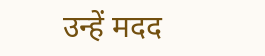उन्हें मदद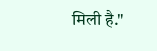मिली है."